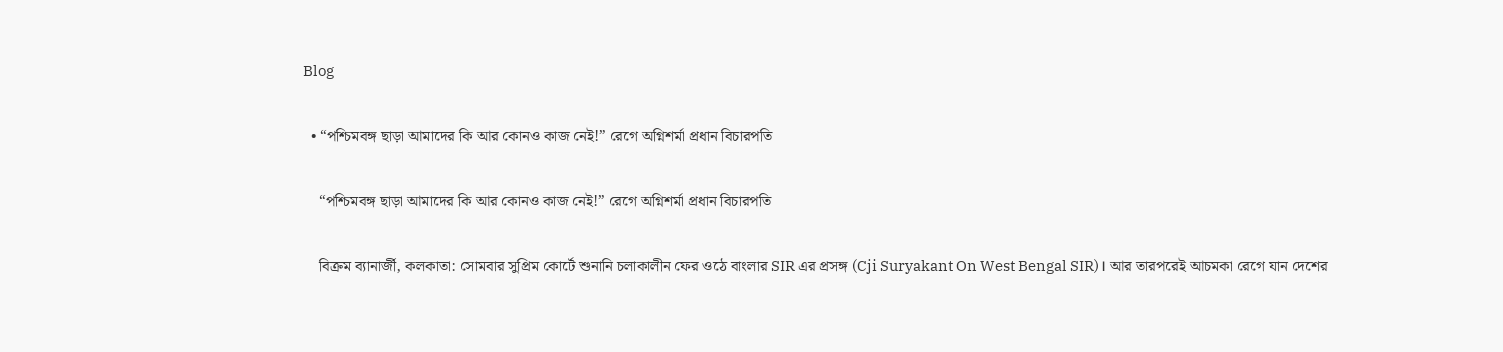Blog

  • “পশ্চিমবঙ্গ ছাড়া আমাদের কি আর কোনও কাজ নেই!” রেগে অগ্নিশর্মা প্রধান বিচারপতি

    “পশ্চিমবঙ্গ ছাড়া আমাদের কি আর কোনও কাজ নেই!” রেগে অগ্নিশর্মা প্রধান বিচারপতি

    বিক্রম ব্যানার্জী, কলকাতা: সোমবার সুপ্রিম কোর্টে শুনানি চলাকালীন ফের ওঠে বাংলার SIR এর প্রসঙ্গ (Cji Suryakant On West Bengal SIR)। আর তারপরেই আচমকা রেগে যান দেশের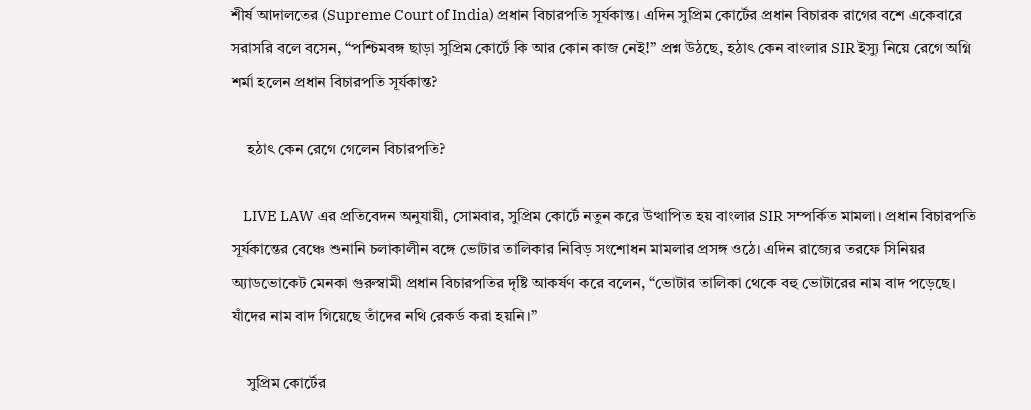শীর্ষ আদালতের (Supreme Court of India) প্রধান বিচারপতি সূর্যকান্ত। এদিন সুপ্রিম কোর্টের প্রধান বিচারক রাগের বশে একেবারে সরাসরি বলে বসেন, “পশ্চিমবঙ্গ ছাড়া সুপ্রিম কোর্টে কি আর কোন কাজ নেই!” প্রশ্ন উঠছে, হঠাৎ কেন বাংলার SIR ইস্যু নিয়ে রেগে অগ্নি শর্মা হলেন প্রধান বিচারপতি সূর্যকান্ত?

    হঠাৎ কেন রেগে গেলেন বিচারপতি?

    LIVE LAW এর প্রতিবেদন অনুযায়ী, সোমবার, সুপ্রিম কোর্টে নতুন করে উত্থাপিত হয় বাংলার SIR সম্পর্কিত মামলা। প্রধান বিচারপতি সূর্যকান্তের বেঞ্চে শুনানি চলাকালীন বঙ্গে ভোটার তালিকার নিবিড় সংশোধন মামলার প্রসঙ্গ ওঠে। এদিন রাজ্যের তরফে সিনিয়র অ্যাডভোকেট মেনকা গুরুস্বামী প্রধান বিচারপতির দৃষ্টি আকর্ষণ করে বলেন, “ভোটার তালিকা থেকে বহু ভোটারের নাম বাদ পড়েছে। যাঁদের নাম বাদ গিয়েছে তাঁদের নথি রেকর্ড করা হয়নি।”

    সুপ্রিম কোর্টের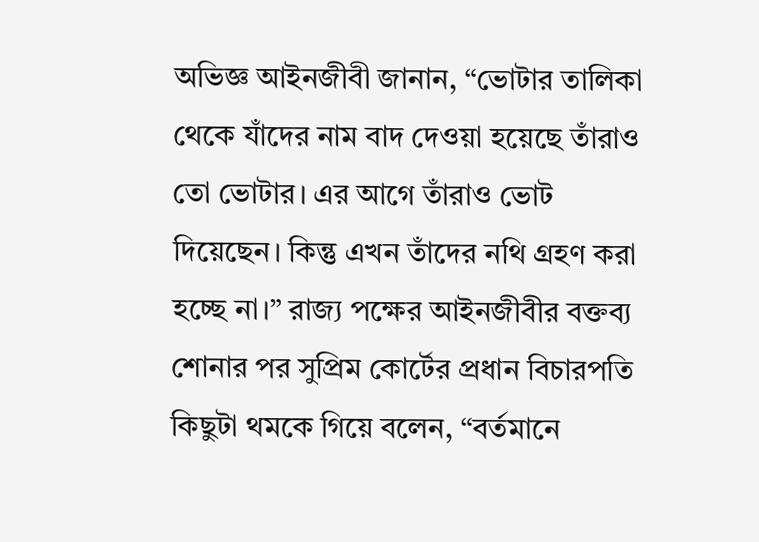অভিজ্ঞ আইনজীবী জানান, “ভোটার তালিকা থেকে যাঁদের নাম বাদ দেওয়া হয়েছে তাঁরাও তো ভোটার। এর আগে তাঁরাও ভোট দিয়েছেন। কিন্তু এখন তাঁদের নথি গ্রহণ করা হচ্ছে না।” রাজ্য পক্ষের আইনজীবীর বক্তব্য শোনার পর সুপ্রিম কোর্টের প্রধান বিচারপতি কিছুটা থমকে গিয়ে বলেন, “বর্তমানে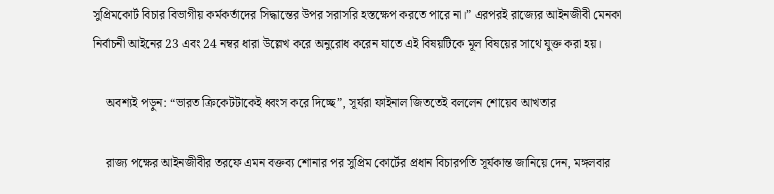সুপ্রিমকোর্ট বিচার বিভাগীয় কর্মকর্তাদের সিদ্ধান্তের উপর সরাসরি হস্তক্ষেপ করতে পারে না।” এরপরই রাজ্যের আইনজীবী মেনকা নির্বাচনী আইনের 23 এবং 24 নম্বর ধারা উল্লেখ করে অনুরোধ করেন যাতে এই বিষয়টিকে মূল বিষয়ের সাথে যুক্ত করা হয়।

    অবশ্যই পড়ুন: “ভারত ক্রিকেটটাকেই ধ্বংস করে দিচ্ছে”, সূর্যরা ফাইনাল জিততেই বললেন শোয়েব আখতার

    রাজ্য পক্ষের আইনজীবীর তরফে এমন বক্তব্য শোনার পর সুপ্রিম কোর্টের প্রধান বিচারপতি সূর্যকান্ত জানিয়ে দেন, মঙ্গলবার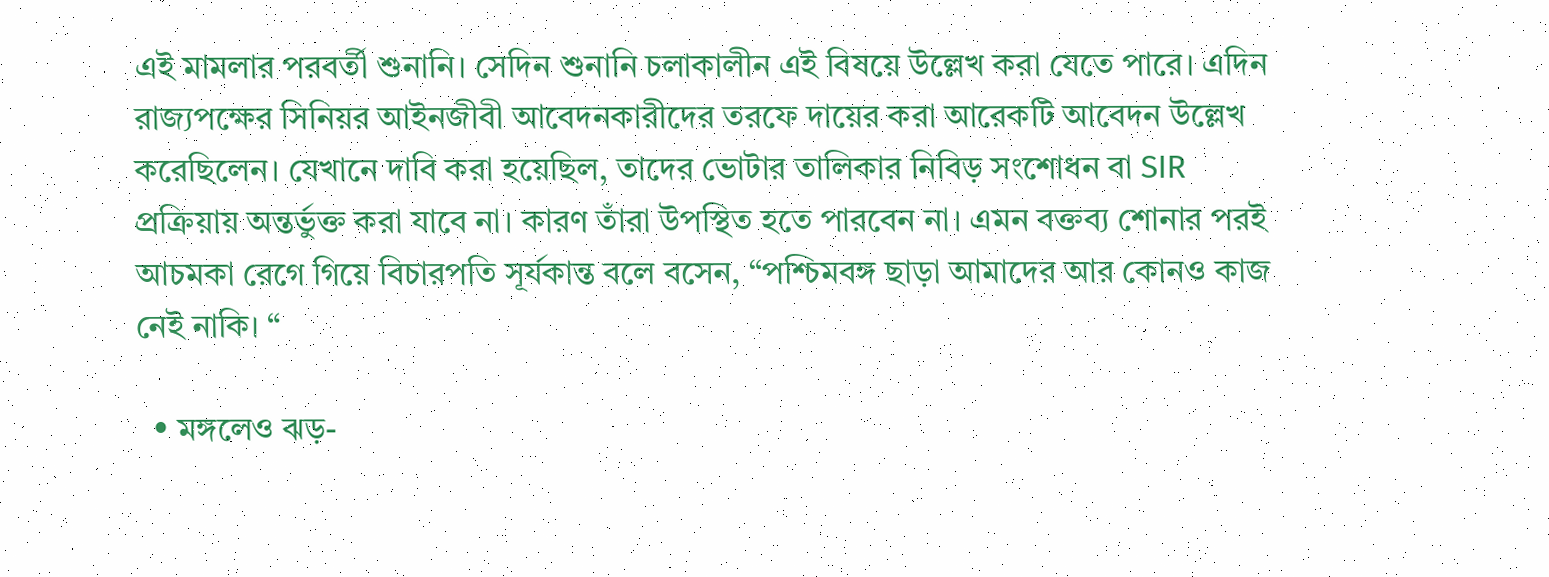এই মামলার পরবর্তী শুনানি। সেদিন শুনানি চলাকালীন এই বিষয়ে উল্লেখ করা যেতে পারে। এদিন রাজ্যপক্ষের সিনিয়র আইনজীবী আবেদনকারীদের তরফে দায়ের করা আরেকটি আবেদন উল্লেখ করেছিলেন। যেখানে দাবি করা হয়েছিল, তাদের ভোটার তালিকার নিবিড় সংশোধন বা SIR প্রক্রিয়ায় অন্তর্ভুক্ত করা যাবে না। কারণ তাঁরা উপস্থিত হতে পারবেন না। এমন বক্তব্য শোনার পরই আচমকা রেগে গিয়ে বিচারপতি সূর্যকান্ত বলে বসেন, “পশ্চিমবঙ্গ ছাড়া আমাদের আর কোনও কাজ নেই নাকি। “

  • মঙ্গলেও ঝড়-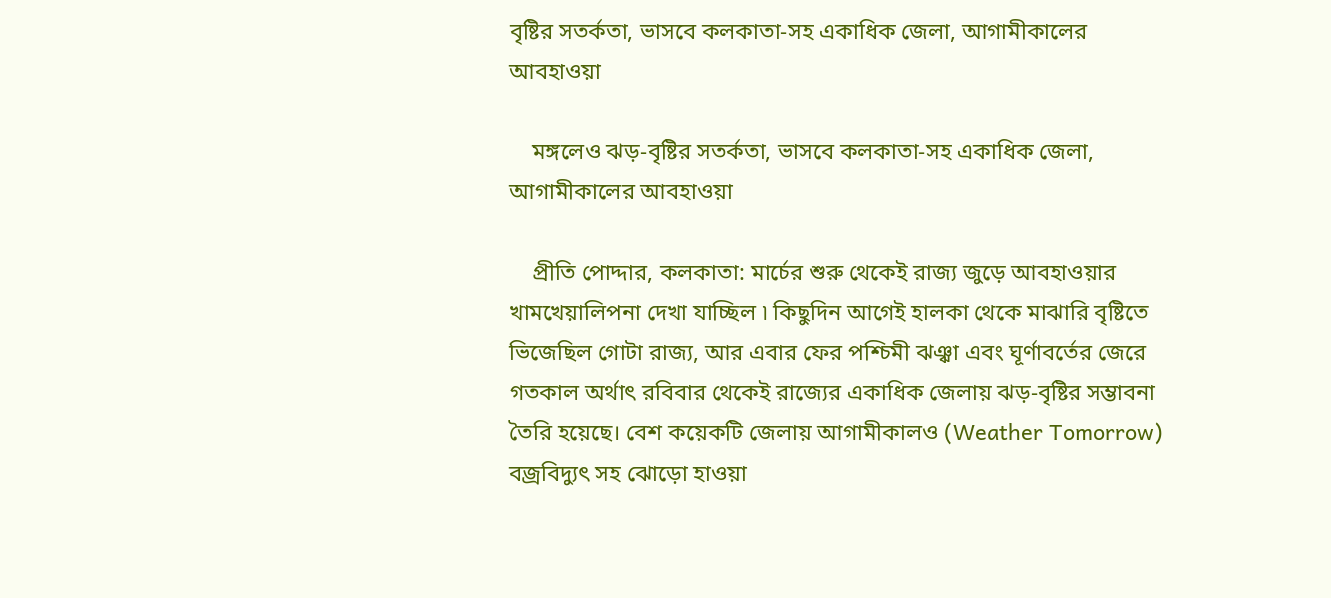বৃষ্টির সতর্কতা, ভাসবে কলকাতা-সহ একাধিক জেলা, আগামীকালের আবহাওয়া

    মঙ্গলেও ঝড়-বৃষ্টির সতর্কতা, ভাসবে কলকাতা-সহ একাধিক জেলা, আগামীকালের আবহাওয়া

    প্রীতি পোদ্দার, কলকাতা: মার্চের শুরু থেকেই রাজ্য জুড়ে আবহাওয়ার খামখেয়ালিপনা দেখা যাচ্ছিল ৷ কিছুদিন আগেই হালকা থেকে মাঝারি বৃষ্টিতে ভিজেছিল গোটা রাজ্য, আর এবার ফের পশ্চিমী ঝঞ্ঝা এবং ঘূর্ণাবর্তের জেরে গতকাল অর্থাৎ রবিবার থেকেই রাজ্যের একাধিক জেলায় ঝড়-বৃষ্টির সম্ভাবনা তৈরি হয়েছে। বেশ কয়েকটি জেলায় আগামীকালও (Weather Tomorrow) বজ্রবিদ্যুৎ সহ ঝোড়ো হাওয়া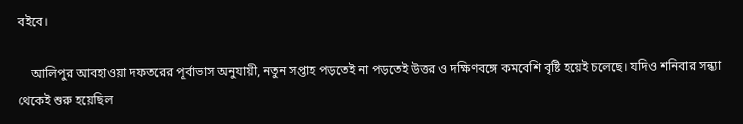বইবে।

    আলিপুর আবহাওয়া দফতরের পূর্বাভাস অনুযায়ী, নতুন সপ্তাহ পড়তেই না পড়তেই উত্তর ও দক্ষিণবঙ্গে কমবেশি বৃষ্টি হয়েই চলেছে। যদিও শনিবার সন্ধ্যা থেকেই শুরু হয়েছিল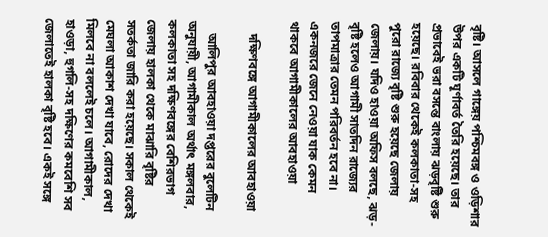বৃষ্টি। আসলে গাঙ্গেয় পশ্চিমবঙ্গ ও ওড়িশার উপর একটি ঘূর্ণাবর্ত তৈরি হয়েছে। তার প্রভাবেই ভরা বসন্তে বাংলায় ঝড়বৃষ্টি শুরু হয়েছে। রবিবার থেকেই কলকাতা-সহ পুরো রাজ্যে বৃষ্টি শুরু হয়েছে জেলায় জেলায়। যদিও হাওয়া অফিস বলছে, ঝড়-বৃষ্টি হলেও আগামী সাতদিন রাজ্যের তাপমাত্রার তেমন পরিবর্তন হবে না। একনজরে জেনে নেওয়া যাক কেমন থাকবে আগামীকালের আবহাওয়া

    দক্ষিণবঙ্গে আগামীকালের আবহাওয়া

    আলিপুর আবহাওয়া দপ্তরের বুলেটিন অনুযায়ী, আগামীকাল অর্থাৎ মঙ্গলবার, কলকাতা সহ দক্ষিণবঙ্গের বেশিরভাগ জেলায় হালকা থেকে মাঝারি বৃষ্টির সতর্কতা জারি করা হয়েছে। সকাল থেকেই মেঘলা আকাশ দেখা যাবে, রোদের দেখা মিলবে না বললেই চলে। আগামীকাল, হাওড়া, হুগলি-সহ দক্ষিণের কমবেশি সব জেলাতেই হালকা বৃষ্টি হবে। একই সঙ্গে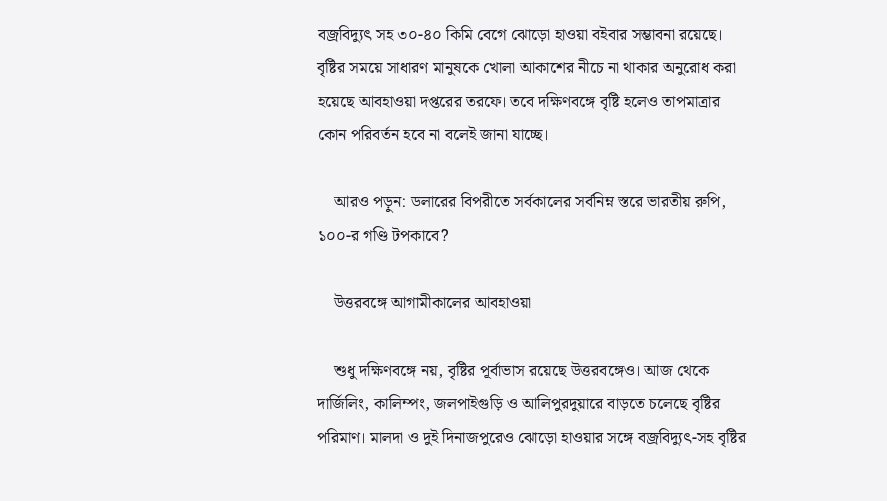বজ্রবিদ্যুৎ সহ ৩০-৪০ কিমি বেগে ঝোড়ো হাওয়া বইবার সম্ভাবনা রয়েছে। বৃষ্টির সময়ে সাধারণ মানুষকে খোলা আকাশের নীচে না থাকার অনুরোধ করা হয়েছে আবহাওয়া দপ্তরের তরফে। তবে দক্ষিণবঙ্গে বৃষ্টি হলেও তাপমাত্রার কোন পরিবর্তন হবে না বলেই জানা যাচ্ছে।

    আরও পড়ুন: ডলারের বিপরীতে সর্বকালের সর্বনিম্ন স্তরে ভারতীয় রুপি, ১০০-র গণ্ডি টপকাবে?

    উত্তরবঙ্গে আগামীকালের আবহাওয়া

    শুধু দক্ষিণবঙ্গে নয়, বৃষ্টির পূর্বাভাস রয়েছে উত্তরবঙ্গেও। আজ থেকে দার্জিলিং, কালিম্পং, জলপাইগুড়ি ও আলিপুরদুয়ারে বাড়তে চলেছে বৃষ্টির পরিমাণ। মালদা ও দুই দিনাজপুরেও ঝোড়ো হাওয়ার সঙ্গে বজ্রবিদ্যুৎ-সহ বৃষ্টির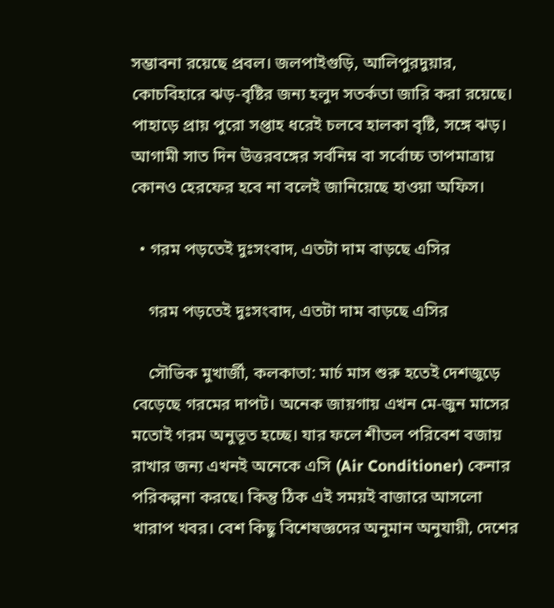সম্ভাবনা রয়েছে প্রবল। জলপাইগুড়ি, আলিপুরদুয়ার, কোচবিহারে ঝড়-বৃষ্টির জন্য হলুদ সতর্কতা জারি করা রয়েছে। পাহাড়ে প্রায় পুরো সপ্তাহ ধরেই চলবে হালকা বৃষ্টি, সঙ্গে ঝড়। আগামী সাত দিন উত্তরবঙ্গের সর্বনিম্ন বা সর্বোচ্চ তাপমাত্রায় কোনও হেরফের হবে না বলেই জানিয়েছে হাওয়া অফিস।

  • গরম পড়তেই দুঃসংবাদ, এতটা দাম বাড়ছে এসির

    গরম পড়তেই দুঃসংবাদ, এতটা দাম বাড়ছে এসির

    সৌভিক মুখার্জী, কলকাতা: মার্চ মাস শুরু হতেই দেশজুড়ে বেড়েছে গরমের দাপট। অনেক জায়গায় এখন মে-জুন মাসের মতোই গরম অনুভূত হচ্ছে। যার ফলে শীতল পরিবেশ বজায় রাখার জন্য এখনই অনেকে এসি (Air Conditioner) কেনার পরিকল্পনা করছে। কিন্তু ঠিক এই সময়ই বাজারে আসলো খারাপ খবর। বেশ কিছু বিশেষজ্ঞদের অনুমান অনুযায়ী, দেশের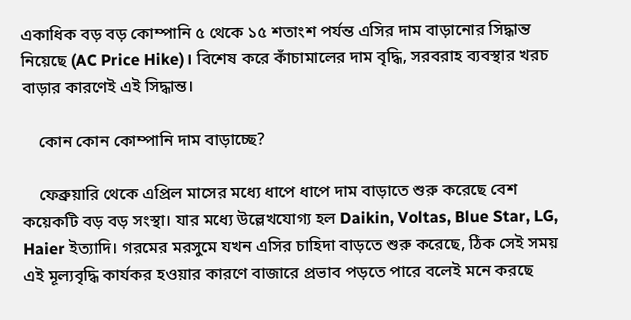একাধিক বড় বড় কোম্পানি ৫ থেকে ১৫ শতাংশ পর্যন্ত এসির দাম বাড়ানোর সিদ্ধান্ত নিয়েছে (AC Price Hike)। বিশেষ করে কাঁচামালের দাম বৃদ্ধি, সরবরাহ ব্যবস্থার খরচ বাড়ার কারণেই এই সিদ্ধান্ত।

    কোন কোন কোম্পানি দাম বাড়াচ্ছে?

    ফেব্রুয়ারি থেকে এপ্রিল মাসের মধ্যে ধাপে ধাপে দাম বাড়াতে শুরু করেছে বেশ কয়েকটি বড় বড় সংস্থা। যার মধ্যে উল্লেখযোগ্য হল Daikin, Voltas, Blue Star, LG, Haier ইত্যাদি। গরমের মরসুমে যখন এসির চাহিদা বাড়তে শুরু করেছে, ঠিক সেই সময় এই মূল্যবৃদ্ধি কার্যকর হওয়ার কারণে বাজারে প্রভাব পড়তে পারে বলেই মনে করছে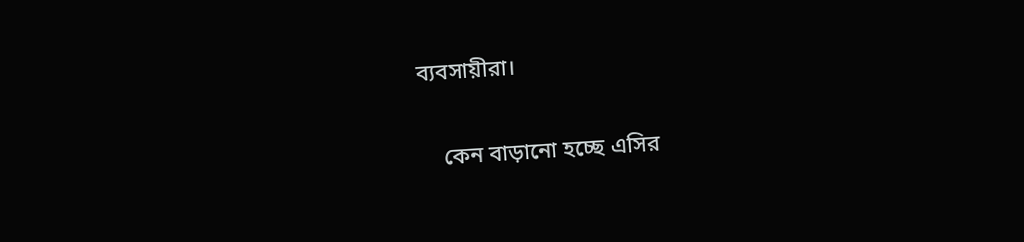ব্যবসায়ীরা।

    কেন বাড়ানো হচ্ছে এসির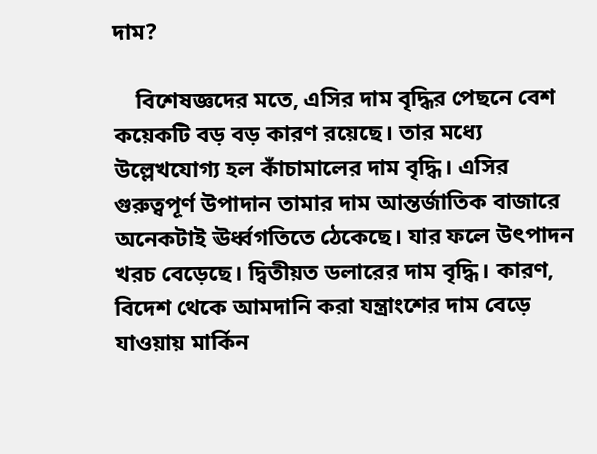দাম?

    বিশেষজ্ঞদের মতে, এসির দাম বৃদ্ধির পেছনে বেশ কয়েকটি বড় বড় কারণ রয়েছে। তার মধ্যে উল্লেখযোগ্য হল কাঁচামালের দাম বৃদ্ধি। এসির গুরুত্বপূর্ণ উপাদান তামার দাম আন্তর্জাতিক বাজারে অনেকটাই ঊর্ধ্বগতিতে ঠেকেছে। যার ফলে উৎপাদন খরচ বেড়েছে। দ্বিতীয়ত ডলারের দাম বৃদ্ধি। কারণ, বিদেশ থেকে আমদানি করা যন্ত্রাংশের দাম বেড়ে যাওয়ায় মার্কিন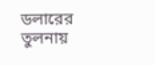ডলারের তুলনায়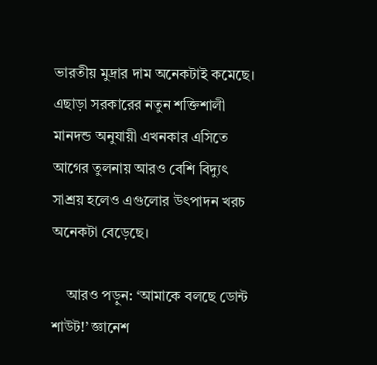ভারতীয় মুদ্রার দাম অনেকটাই কমেছে। এছাড়া সরকারের নতুন শক্তিশালী মানদন্ড অনুযায়ী এখনকার এসিতে আগের তুলনায় আরও বেশি বিদ্যুৎ সাশ্রয় হলেও এগুলোর উৎপাদন খরচ অনেকটা বেড়েছে।

    আরও পড়ুন: ‘আমাকে বলছে ডোন্ট শাউট!’ জ্ঞানেশ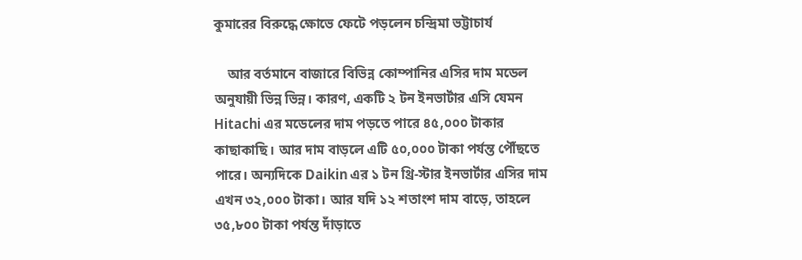কুমারের বিরুদ্ধে ক্ষোভে ফেটে পড়লেন চন্দ্রিমা ভট্টাচার্য

    আর বর্তমানে বাজারে বিভিন্ন কোম্পানির এসির দাম মডেল অনুযায়ী ভিন্ন ভিন্ন। কারণ, একটি ২ টন ইনভার্টার এসি যেমন Hitachi এর মডেলের দাম পড়তে পারে ৪৫,০০০ টাকার কাছাকাছি। আর দাম বাড়লে এটি ৫০,০০০ টাকা পর্যন্ত পৌঁছতে পারে। অন্যদিকে Daikin এর ১ টন থ্রি-স্টার ইনভার্টার এসির দাম এখন ৩২,০০০ টাকা। আর যদি ১২ শতাংশ দাম বাড়ে, তাহলে ৩৫,৮০০ টাকা পর্যন্ত দাঁড়াতে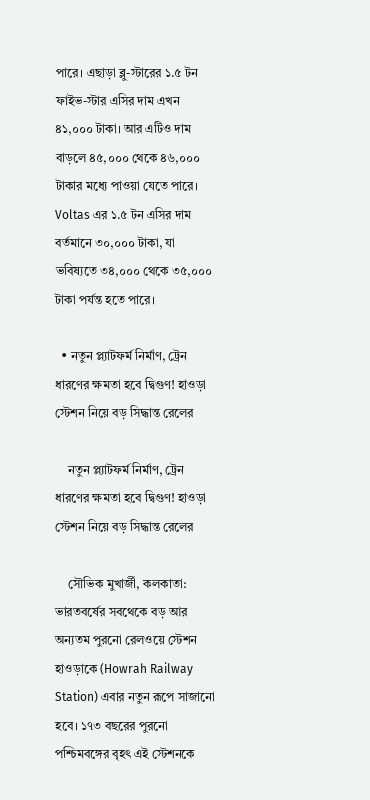পারে। এছাড়া ব্লু-স্টারের ১.৫ টন ফাইভ-স্টার এসির দাম এখন ৪১,০০০ টাকা। আর এটিও দাম বাড়লে ৪৫,০০০ থেকে ৪৬,০০০ টাকার মধ্যে পাওয়া যেতে পারে। Voltas এর ১.৫ টন এসির দাম বর্তমানে ৩০,০০০ টাকা, যা ভবিষ্যতে ৩৪,০০০ থেকে ৩৫,০০০ টাকা পর্যন্ত হতে পারে।

  • নতুন প্ল্যাটফর্ম নির্মাণ, ট্রেন ধারণের ক্ষমতা হবে দ্বিগুণ! হাওড়া স্টেশন নিয়ে বড় সিদ্ধান্ত রেলের

    নতুন প্ল্যাটফর্ম নির্মাণ, ট্রেন ধারণের ক্ষমতা হবে দ্বিগুণ! হাওড়া স্টেশন নিয়ে বড় সিদ্ধান্ত রেলের

    সৌভিক মুখার্জী, কলকাতা: ভারতবর্ষের সবথেকে বড় আর অন্যতম পুরনো রেলওয়ে স্টেশন হাওড়াকে (Howrah Railway Station) এবার নতুন রূপে সাজানো হবে। ১৭৩ বছরের পুরনো পশ্চিমবঙ্গের বৃহৎ এই স্টেশনকে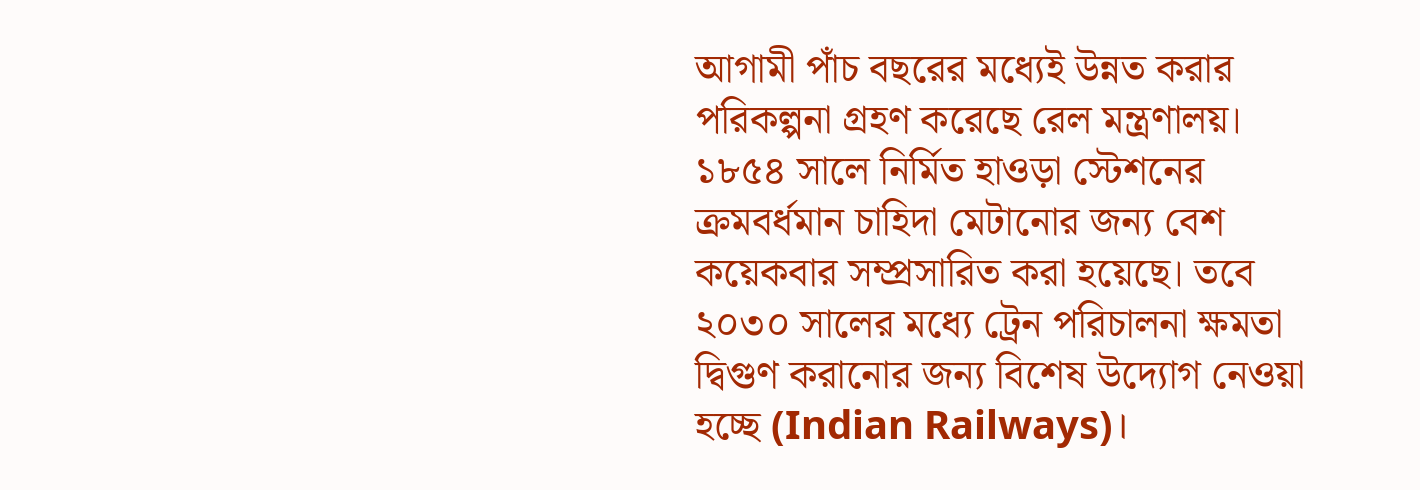আগামী পাঁচ বছরের মধ্যেই উন্নত করার পরিকল্পনা গ্রহণ করেছে রেল মন্ত্রণালয়। ১৮৫৪ সালে নির্মিত হাওড়া স্টেশনের ক্রমবর্ধমান চাহিদা মেটানোর জন্য বেশ কয়েকবার সম্প্রসারিত করা হয়েছে। তবে ২০৩০ সালের মধ্যে ট্রেন পরিচালনা ক্ষমতা দ্বিগুণ করানোর জন্য বিশেষ উদ্যোগ নেওয়া হচ্ছে (Indian Railways)।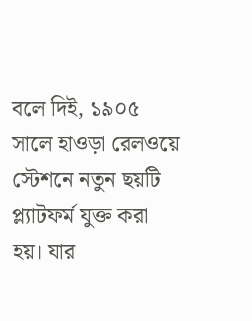বলে দিই, ১৯০৫ সালে হাওড়া রেলওয়ে স্টেশনে নতুন ছয়টি প্ল্যাটফর্ম যুক্ত করা হয়। যার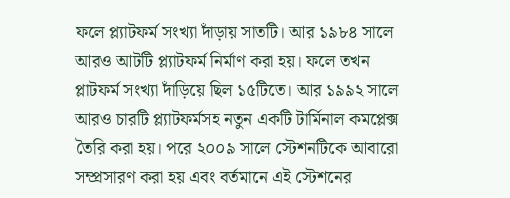ফলে প্ল্যাটফর্ম সংখ্যা দাঁড়ায় সাতটি। আর ১৯৮৪ সালে আরও আটটি প্ল্যাটফর্ম নির্মাণ করা হয়। ফলে তখন প্লাটফর্ম সংখ্যা দাঁড়িয়ে ছিল ১৫টিতে। আর ১৯৯২ সালে আরও চারটি প্ল্যাটফর্মসহ নতুন একটি টার্মিনাল কমপ্লেক্স তৈরি করা হয়। পরে ২০০৯ সালে স্টেশনটিকে আবারো সম্প্রসারণ করা হয় এবং বর্তমানে এই স্টেশনের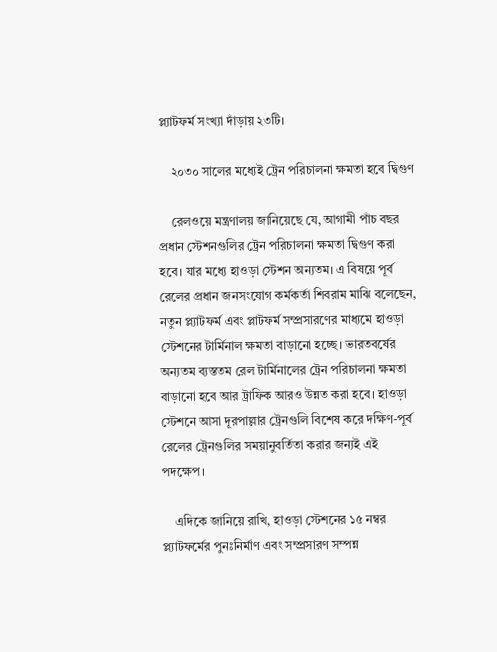প্ল্যাটফর্ম সংখ্যা দাঁড়ায় ২৩টি।

    ২০৩০ সালের মধ্যেই ট্রেন পরিচালনা ক্ষমতা হবে দ্বিগুণ

    রেলওয়ে মন্ত্রণালয় জানিয়েছে যে, আগামী পাঁচ বছর প্রধান স্টেশনগুলির ট্রেন পরিচালনা ক্ষমতা দ্বিগুণ করা হবে। যার মধ্যে হাওড়া স্টেশন অন্যতম। এ বিষয়ে পূর্ব রেলের প্রধান জনসংযোগ কর্মকর্তা শিবরাম মাঝি বলেছেন, নতুন প্ল্যাটফর্ম এবং প্লাটফর্ম সম্প্রসারণের মাধ্যমে হাওড়া স্টেশনের টার্মিনাল ক্ষমতা বাড়ানো হচ্ছে। ভারতবর্ষের অন্যতম ব্যস্ততম রেল টার্মিনালের ট্রেন পরিচালনা ক্ষমতা বাড়ানো হবে আর ট্রাফিক আরও উন্নত করা হবে। হাওড়া স্টেশনে আসা দূরপাল্লার ট্রেনগুলি বিশেষ করে দক্ষিণ-পূর্ব রেলের ট্রেনগুলির সময়ানুবর্তিতা করার জন্যই এই পদক্ষেপ।

    এদিকে জানিয়ে রাখি, হাওড়া স্টেশনের ১৫ নম্বর প্ল্যাটফর্মের পুনঃনির্মাণ এবং সম্প্রসারণ সম্পন্ন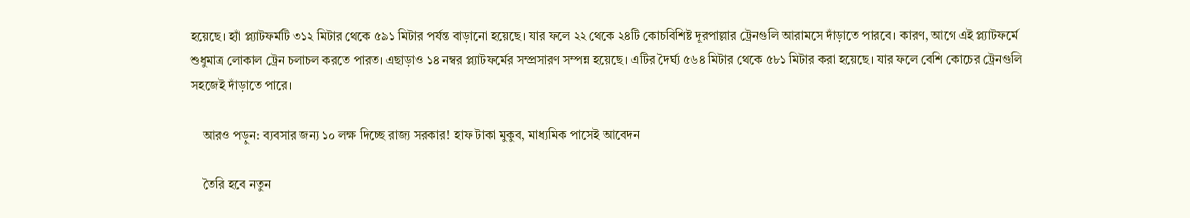হয়েছে। হ্যাঁ প্ল্যাটফর্মটি ৩১২ মিটার থেকে ৫৯১ মিটার পর্যন্ত বাড়ানো হয়েছে। যার ফলে ২২ থেকে ২৪টি কোচবিশিষ্ট দূরপাল্লার ট্রেনগুলি আরামসে দাঁড়াতে পারবে। কারণ, আগে এই প্ল্যাটফর্মে শুধুমাত্র লোকাল ট্রেন চলাচল করতে পারত। এছাড়াও ১৪ নম্বর প্ল্যাটফর্মের সম্প্রসারণ সম্পন্ন হয়েছে। এটির দৈর্ঘ্য ৫৬৪ মিটার থেকে ৫৮১ মিটার করা হয়েছে। যার ফলে বেশি কোচের ট্রেনগুলি সহজেই দাঁড়াতে পারে।

    আরও পড়ুন: ব্যবসার জন্য ১০ লক্ষ দিচ্ছে রাজ্য সরকার! হাফ টাকা মুকুব, মাধ্যমিক পাসেই আবেদন

    তৈরি হবে নতুন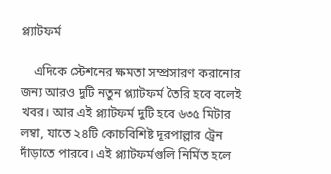প্ল্যাটফর্ম

    এদিকে স্টেশনের ক্ষমতা সম্প্রসারণ করানোর জন্য আরও দুটি নতুন প্ল্যাটফর্ম তৈরি হবে বলেই খবর। আর এই প্ল্যাটফর্ম দুটি হবে ৬৩৫ মিটার লম্বা, যাতে ২৪টি কোচবিশিষ্ট দূরপাল্লার ট্রেন দাঁড়াতে পারবে। এই প্ল্যাটফর্মগুলি নির্মিত হলে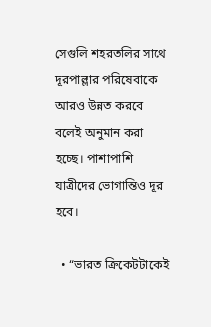সেগুলি শহরতলির সাথে দূরপাল্লার পরিষেবাকে আরও উন্নত করবে বলেই অনুমান করা হচ্ছে। পাশাপাশি যাত্রীদের ভোগান্তিও দূর হবে।

  • “ভারত ক্রিকেটটাকেই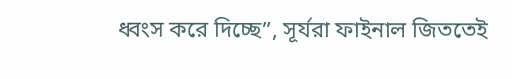ধ্বংস করে দিচ্ছে”, সূর্যরা ফাইনাল জিততেই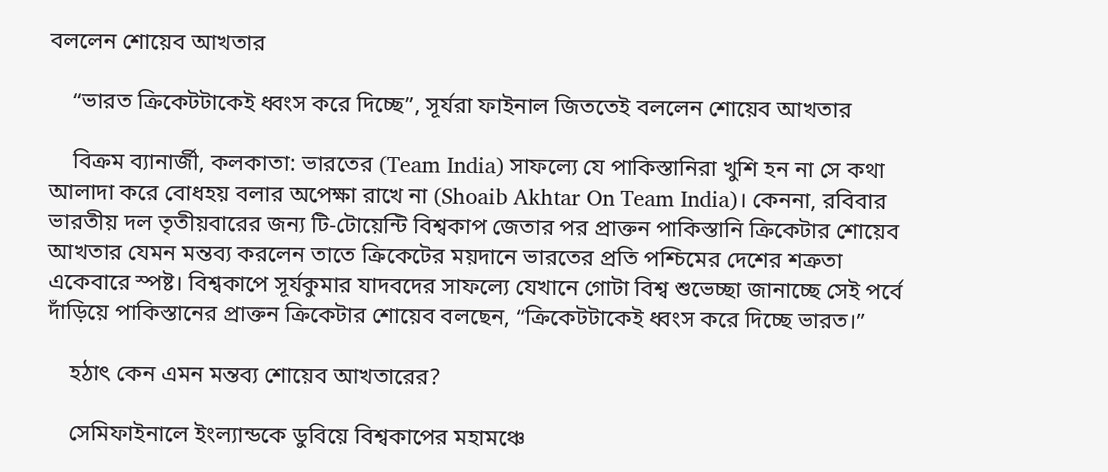বললেন শোয়েব আখতার

    “ভারত ক্রিকেটটাকেই ধ্বংস করে দিচ্ছে”, সূর্যরা ফাইনাল জিততেই বললেন শোয়েব আখতার

    বিক্রম ব্যানার্জী, কলকাতা: ভারতের (Team India) সাফল্যে যে পাকিস্তানিরা খুশি হন না সে কথা আলাদা করে বোধহয় বলার অপেক্ষা রাখে না (Shoaib Akhtar On Team India)। কেননা, রবিবার ভারতীয় দল তৃতীয়বারের জন্য টি-টোয়েন্টি বিশ্বকাপ জেতার পর প্রাক্তন পাকিস্তানি ক্রিকেটার শোয়েব আখতার যেমন মন্তব্য করলেন তাতে ক্রিকেটের ময়দানে ভারতের প্রতি পশ্চিমের দেশের শত্রুতা একেবারে স্পষ্ট। বিশ্বকাপে সূর্যকুমার যাদবদের সাফল্যে যেখানে গোটা বিশ্ব শুভেচ্ছা জানাচ্ছে সেই পর্বে দাঁড়িয়ে পাকিস্তানের প্রাক্তন ক্রিকেটার শোয়েব বলছেন, “ক্রিকেটটাকেই ধ্বংস করে দিচ্ছে ভারত।”

    হঠাৎ কেন এমন মন্তব্য শোয়েব আখতারের?

    সেমিফাইনালে ইংল্যান্ডকে ডুবিয়ে বিশ্বকাপের মহামঞ্চে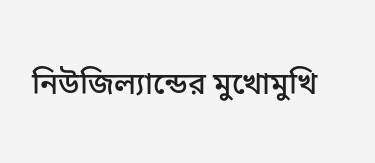নিউজিল্যান্ডের মুখোমুখি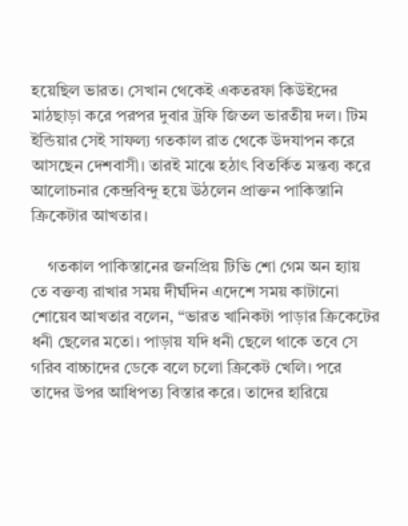হয়েছিল ভারত। সেখান থেকেই একতরফা কিউইদের মাঠছাড়া করে পরপর দুবার ট্রফি জিতল ভারতীয় দল। টিম ইন্ডিয়ার সেই সাফল্য গতকাল রাত থেকে উদযাপন করে আসছেন দেশবাসী। তারই মাঝে হঠাৎ বিতর্কিত মন্তব্য করে আলোচনার কেন্দ্রবিন্দু হয়ে উঠলেন প্রাক্তন পাকিস্তানি ক্রিকেটার আখতার।

    গতকাল পাকিস্তানের জনপ্রিয় টিভি শো গেম অন হ্যায় তে বক্তব্য রাখার সময় দীর্ঘদিন এদেশে সময় কাটানো শোয়েব আখতার বলেন, “ভারত খানিকটা পাড়ার ক্রিকেটের ধনী ছেলের মতো। পাড়ায় যদি ধনী ছেলে থাকে তবে সে গরিব বাচ্চাদের ডেকে বলে চলো ক্রিকেট খেলি। পরে তাদের উপর আধিপত্য বিস্তার করে। তাদের হারিয়ে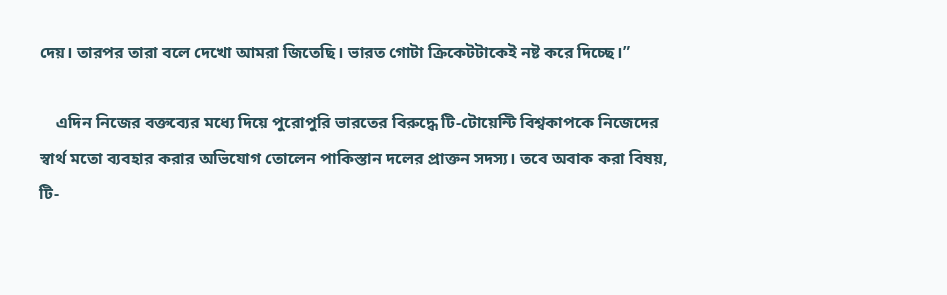দেয়। তারপর তারা বলে দেখো আমরা জিতেছি। ভারত গোটা ক্রিকেটটাকেই নষ্ট করে দিচ্ছে।”

    এদিন নিজের বক্তব্যের মধ্যে দিয়ে পুরোপুরি ভারতের বিরুদ্ধে টি-টোয়েন্টি বিশ্বকাপকে নিজেদের স্বার্থ মতো ব্যবহার করার অভিযোগ তোলেন পাকিস্তান দলের প্রাক্তন সদস্য। তবে অবাক করা বিষয়, টি-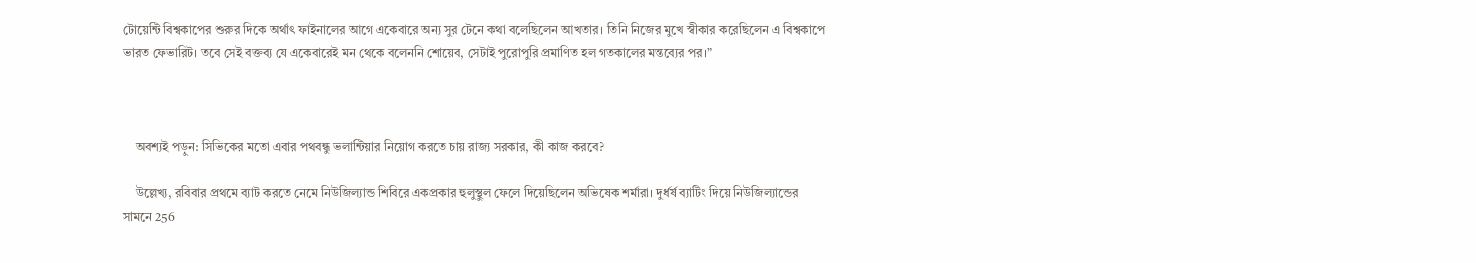টোয়েন্টি বিশ্বকাপের শুরুর দিকে অর্থাৎ ফাইনালের আগে একেবারে অন্য সুর টেনে কথা বলেছিলেন আখতার। তিনি নিজের মুখে স্বীকার করেছিলেন এ বিশ্বকাপে ভারত ফেভারিট। তবে সেই বক্তব্য যে একেবারেই মন থেকে বলেননি শোয়েব, সেটাই পুরোপুরি প্রমাণিত হল গতকালের মন্তব্যের পর।”



    অবশ্যই পড়ুন: সিভিকের মতো এবার পথবন্ধু ভলান্টিয়ার নিয়োগ করতে চায় রাজ্য সরকার, কী কাজ করবে?

    উল্লেখ্য, রবিবার প্রথমে ব্যাট করতে নেমে নিউজিল্যান্ড শিবিরে একপ্রকার হুলুস্থুল ফেলে দিয়েছিলেন অভিষেক শর্মারা। দুর্ধর্ষ ব্যাটিং দিয়ে নিউজিল্যান্ডের সামনে 256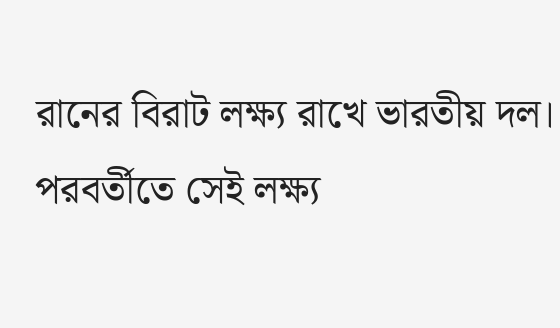রানের বিরাট লক্ষ্য রাখে ভারতীয় দল। পরবর্তীতে সেই লক্ষ্য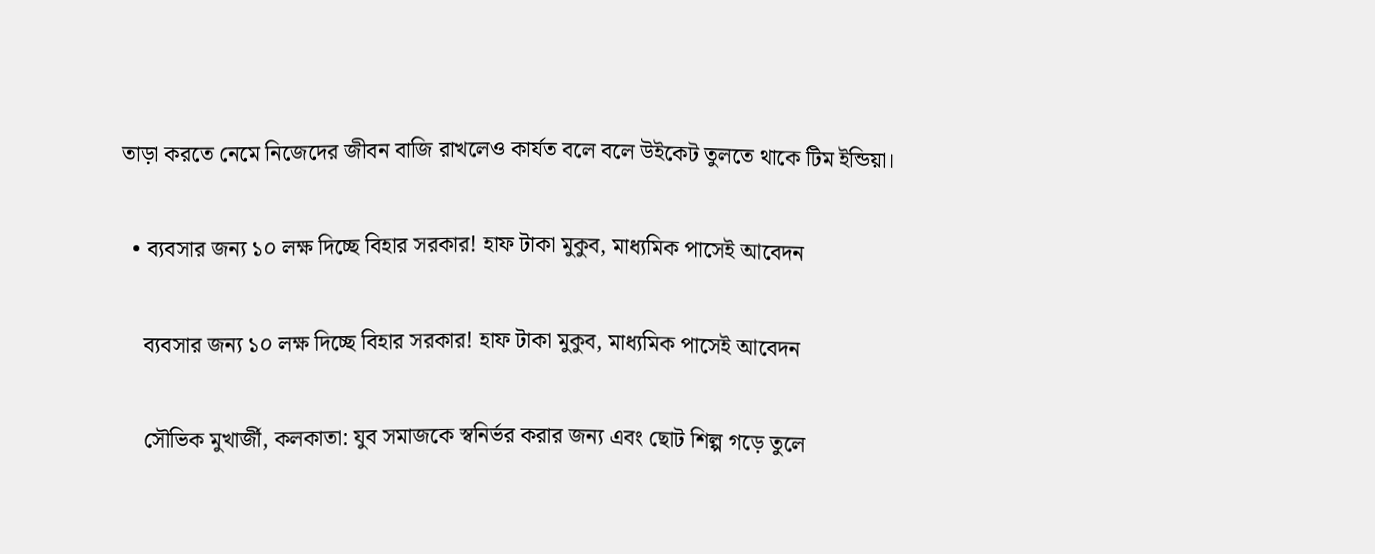তাড়া করতে নেমে নিজেদের জীবন বাজি রাখলেও কার্যত বলে বলে উইকেট তুলতে থাকে টিম ইন্ডিয়া।

  • ব্যবসার জন্য ১০ লক্ষ দিচ্ছে বিহার সরকার! হাফ টাকা মুকুব, মাধ্যমিক পাসেই আবেদন

    ব্যবসার জন্য ১০ লক্ষ দিচ্ছে বিহার সরকার! হাফ টাকা মুকুব, মাধ্যমিক পাসেই আবেদন

    সৌভিক মুখার্জী, কলকাতা: যুব সমাজকে স্বনির্ভর করার জন্য এবং ছোট শিল্প গড়ে তুলে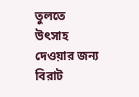তুলতে উৎসাহ দেওয়ার জন্য বিরাট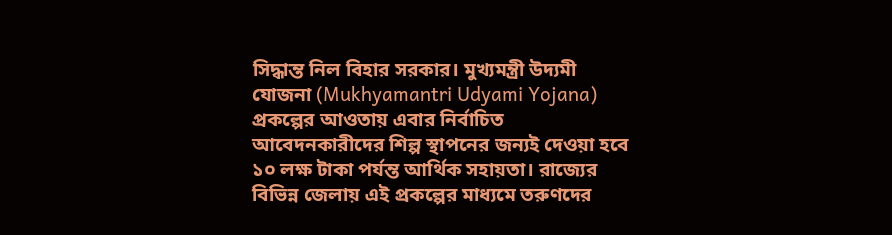সিদ্ধান্ত নিল বিহার সরকার। মুখ্যমন্ত্রী উদ্যমী যোজনা (Mukhyamantri Udyami Yojana) প্রকল্পের আওতায় এবার নির্বাচিত আবেদনকারীদের শিল্প স্থাপনের জন্যই দেওয়া হবে ১০ লক্ষ টাকা পর্যন্ত আর্থিক সহায়তা। রাজ্যের বিভিন্ন জেলায় এই প্রকল্পের মাধ্যমে তরুণদের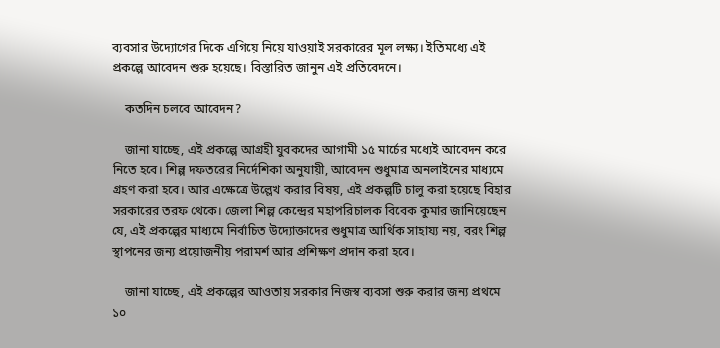ব্যবসার উদ্যোগের দিকে এগিয়ে নিয়ে যাওয়াই সরকারের মূল লক্ষ্য। ইতিমধ্যে এই প্রকল্পে আবেদন শুরু হয়েছে। বিস্তারিত জানুন এই প্রতিবেদনে।

    কতদিন চলবে আবেদন?

    জানা যাচ্ছে, এই প্রকল্পে আগ্রহী যুবকদের আগামী ১৫ মার্চের মধ্যেই আবেদন করে নিতে হবে। শিল্প দফতরের নির্দেশিকা অনুযায়ী, আবেদন শুধুমাত্র অনলাইনের মাধ্যমে গ্রহণ করা হবে। আর এক্ষেত্রে উল্লেখ করার বিষয়, এই প্রকল্পটি চালু করা হয়েছে বিহার সরকারের তরফ থেকে। জেলা শিল্প কেন্দ্রের মহাপরিচালক বিবেক কুমার জানিয়েছেন যে, এই প্রকল্পের মাধ্যমে নির্বাচিত উদ্যোক্তাদের শুধুমাত্র আর্থিক সাহায্য নয়, বরং শিল্প স্থাপনের জন্য প্রয়োজনীয় পরামর্শ আর প্রশিক্ষণ প্রদান করা হবে।

    জানা যাচ্ছে, এই প্রকল্পের আওতায় সরকার নিজস্ব ব্যবসা শুরু করার জন্য প্রথমে ১০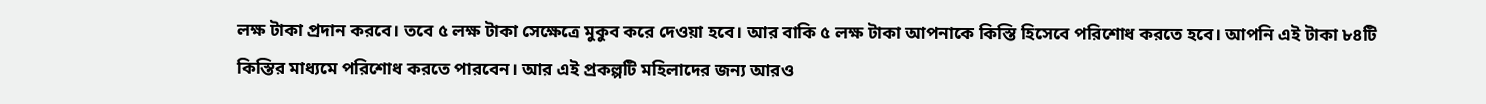লক্ষ টাকা প্রদান করবে। তবে ৫ লক্ষ টাকা সেক্ষেত্রে মুকুব করে দেওয়া হবে। আর বাকি ৫ লক্ষ টাকা আপনাকে কিস্তি হিসেবে পরিশোধ করতে হবে। আপনি এই টাকা ৮৪টি কিস্তির মাধ্যমে পরিশোধ করতে পারবেন। আর এই প্রকল্পটি মহিলাদের জন্য আরও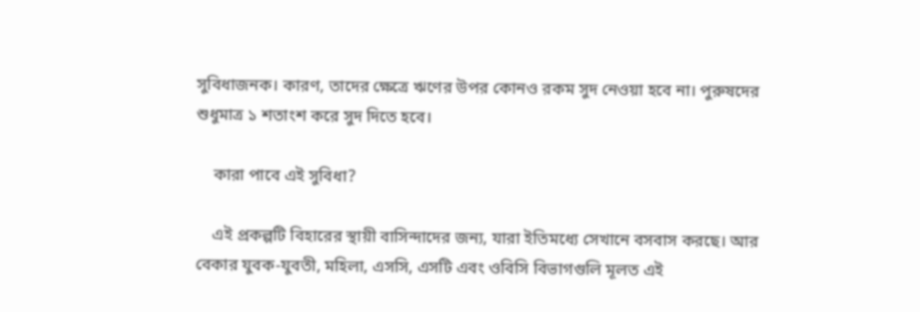সুবিধাজনক। কারণ, তাদের ক্ষেত্রে ঋণের উপর কোনও রকম সুদ নেওয়া হবে না। পুরুষদের শুধুমাত্র ১ শতাংশ করে সুদ দিতে হবে।

    কারা পাবে এই সুবিধা?

    এই প্রকল্পটি বিহারের স্থায়ী বাসিন্দাদের জন্য, যারা ইতিমধ্যে সেখানে বসবাস করছে। আর বেকার যুবক-যুবতী, মহিলা, এসসি, এসটি এবং ওবিসি বিভাগগুলি মূলত এই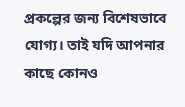প্রকল্পের জন্য বিশেষভাবে যোগ্য। তাই যদি আপনার কাছে কোনও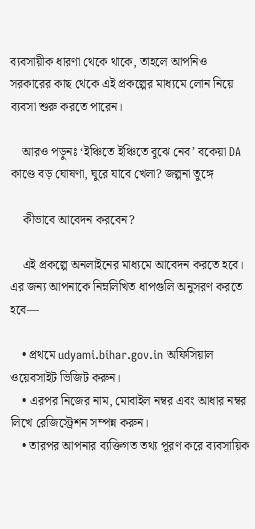ব্যবসায়ীক ধারণা থেকে থাকে, তাহলে আপনিও সরকারের কাছ থেকে এই প্রকল্পের মাধ্যমে লোন নিয়ে ব্যবসা শুরু করতে পারেন।

    আরও পড়ুনঃ ‘ইঞ্চিতে ইঞ্চিতে বুঝে নেব’ বকেয়া DA কাণ্ডে বড় ঘোষণা, ঘুরে যাবে খেলা? জল্পনা তুঙ্গে

    কীভাবে আবেদন করবেন?

    এই প্রকল্পে অনলাইনের মাধ্যমে আবেদন করতে হবে। এর জন্য আপনাকে নিম্নলিখিত ধাপগুলি অনুসরণ করতে হবে—

    • প্রথমে udyami.bihar.gov.in অফিসিয়াল ওয়েবসাইট ভিজিট করুন।
    • এরপর নিজের নাম, মোবাইল নম্বর এবং আধার নম্বর লিখে রেজিস্ট্রেশন সম্পন্ন করুন।
    • তারপর আপনার ব্যক্তিগত তথ্য পূরণ করে ব্যবসায়িক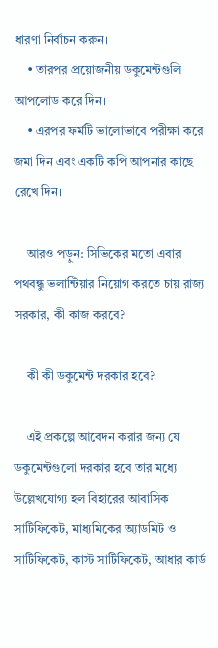ধারণা নির্বাচন করুন।
    • তারপর প্রয়োজনীয় ডকুমেন্টগুলি আপলোড করে দিন।
    • এরপর ফর্মটি ভালোভাবে পরীক্ষা করে জমা দিন এবং একটি কপি আপনার কাছে রেখে দিন।

    আরও পড়ুন: সিভিকের মতো এবার পথবন্ধু ভলান্টিয়ার নিয়োগ করতে চায় রাজ্য সরকার, কী কাজ করবে?

    কী কী ডকুমেন্ট দরকার হবে?

    এই প্রকল্পে আবেদন করার জন্য যে ডকুমেন্টগুলো দরকার হবে তার মধ্যে উল্লেখযোগ্য হল বিহারের আবাসিক সার্টিফিকেট, মাধ্যমিকের অ্যাডমিট ও সার্টিফিকেট, কাস্ট সার্টিফিকেট, আধার কার্ড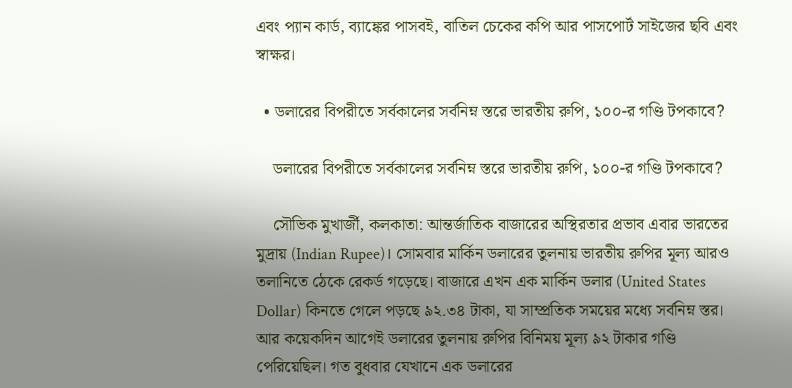এবং প্যান কার্ড, ব্যাঙ্কের পাসবই, বাতিল চেকের কপি আর পাসপোর্ট সাইজের ছবি এবং স্বাক্ষর।

  • ডলারের বিপরীতে সর্বকালের সর্বনিম্ন স্তরে ভারতীয় রুপি, ১০০-র গণ্ডি টপকাবে?

    ডলারের বিপরীতে সর্বকালের সর্বনিম্ন স্তরে ভারতীয় রুপি, ১০০-র গণ্ডি টপকাবে?

    সৌভিক মুখার্জী, কলকাতা: আন্তর্জাতিক বাজারের অস্থিরতার প্রভাব এবার ভারতের মুদ্রায় (Indian Rupee)। সোমবার মার্কিন ডলারের তুলনায় ভারতীয় রুপির মূল্য আরও তলানিতে ঠেকে রেকর্ড গড়েছে। বাজারে এখন এক মার্কিন ডলার (United States Dollar) কিনতে গেলে পড়ছে ৯২.৩৪ টাকা, যা সাম্প্রতিক সময়ের মধ্যে সর্বনিম্ন স্তর। আর কয়েকদিন আগেই ডলারের তুলনায় রুপির বিনিময় মূল্য ৯২ টাকার গণ্ডি পেরিয়েছিল। গত বুধবার যেখানে এক ডলারের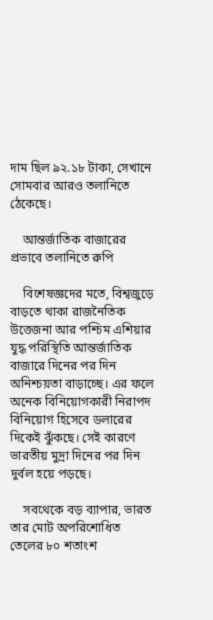দাম ছিল ৯২.১৮ টাকা, সেখানে সোমবার আরও তলানিতে ঠেকেছে।

    আন্তর্জাতিক বাজারের প্রভাবে তলানিতে রুপি

    বিশেষজ্ঞদের মতে, বিশ্বজুড়ে বাড়তে থাকা রাজনৈতিক উত্তেজনা আর পশ্চিম এশিয়ার যুদ্ধ পরিস্থিতি আন্তর্জাতিক বাজারে দিনের পর দিন অনিশ্চয়তা বাড়াচ্ছে। এর ফলে অনেক বিনিয়োগকারী নিরাপদ বিনিয়োগ হিসেবে ডলারের দিকেই ঝুঁকছে। সেই কারণে ভারতীয় মুদ্রা দিনের পর দিন দুর্বল হয়ে পড়ছে।

    সবথেকে বড় ব্যাপার, ভারত তার মোট অপরিশোধিত তেলের ৮০ শতাংশ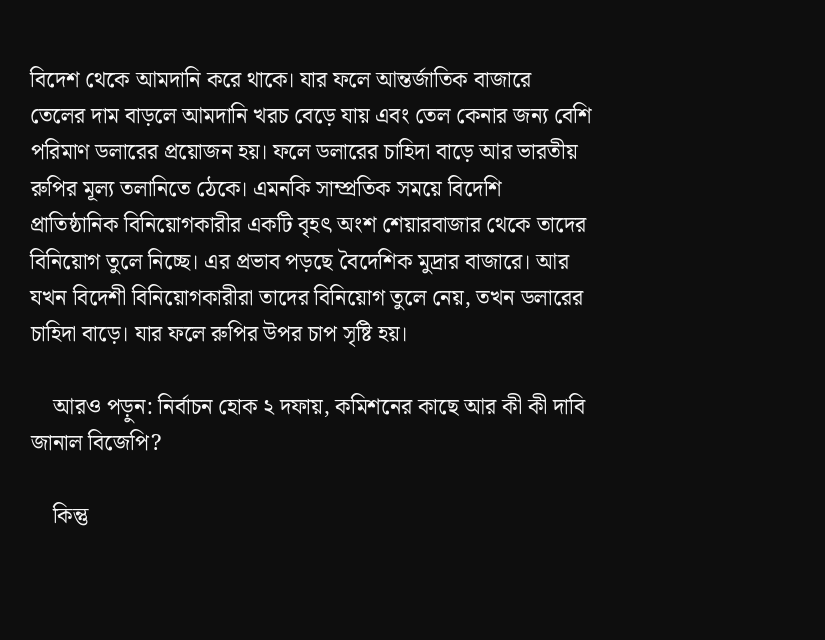বিদেশ থেকে আমদানি করে থাকে। যার ফলে আন্তর্জাতিক বাজারে তেলের দাম বাড়লে আমদানি খরচ বেড়ে যায় এবং তেল কেনার জন্য বেশি পরিমাণ ডলারের প্রয়োজন হয়। ফলে ডলারের চাহিদা বাড়ে আর ভারতীয় রুপির মূল্য তলানিতে ঠেকে। এমনকি সাম্প্রতিক সময়ে বিদেশি প্রাতিষ্ঠানিক বিনিয়োগকারীর একটি বৃহৎ অংশ শেয়ারবাজার থেকে তাদের বিনিয়োগ তুলে নিচ্ছে। এর প্রভাব পড়ছে বৈদেশিক মুদ্রার বাজারে। আর যখন বিদেশী বিনিয়োগকারীরা তাদের বিনিয়োগ তুলে নেয়, তখন ডলারের চাহিদা বাড়ে। যার ফলে রুপির উপর চাপ সৃষ্টি হয়।

    আরও পড়ুন: নির্বাচন হোক ২ দফায়, কমিশনের কাছে আর কী কী দাবি জানাল বিজেপি?

    কিন্তু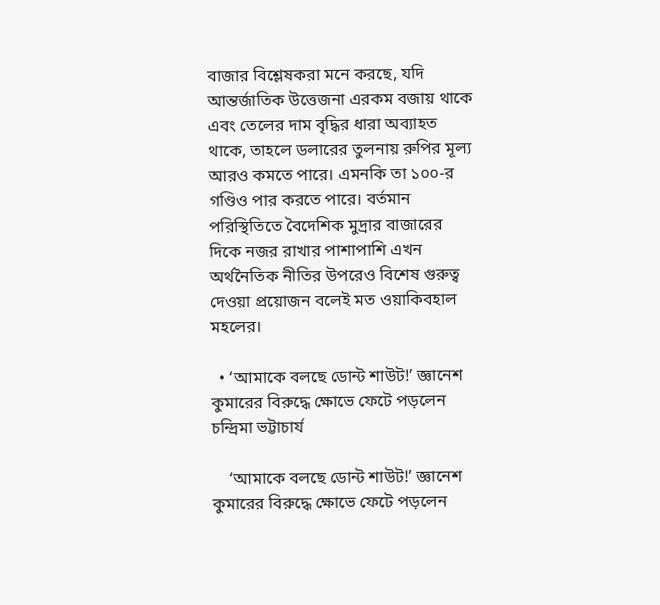বাজার বিশ্লেষকরা মনে করছে, যদি আন্তর্জাতিক উত্তেজনা এরকম বজায় থাকে এবং তেলের দাম বৃদ্ধির ধারা অব্যাহত থাকে, তাহলে ডলারের তুলনায় রুপির মূল্য আরও কমতে পারে। এমনকি তা ১০০-র গণ্ডিও পার করতে পারে। বর্তমান পরিস্থিতিতে বৈদেশিক মুদ্রার বাজারের দিকে নজর রাখার পাশাপাশি এখন অর্থনৈতিক নীতির উপরেও বিশেষ গুরুত্ব দেওয়া প্রয়োজন বলেই মত ওয়াকিবহাল মহলের।

  • ‘আমাকে বলছে ডোন্ট শাউট!’ জ্ঞানেশ কুমারের বিরুদ্ধে ক্ষোভে ফেটে পড়লেন চন্দ্রিমা ভট্টাচার্য

    ‘আমাকে বলছে ডোন্ট শাউট!’ জ্ঞানেশ কুমারের বিরুদ্ধে ক্ষোভে ফেটে পড়লেন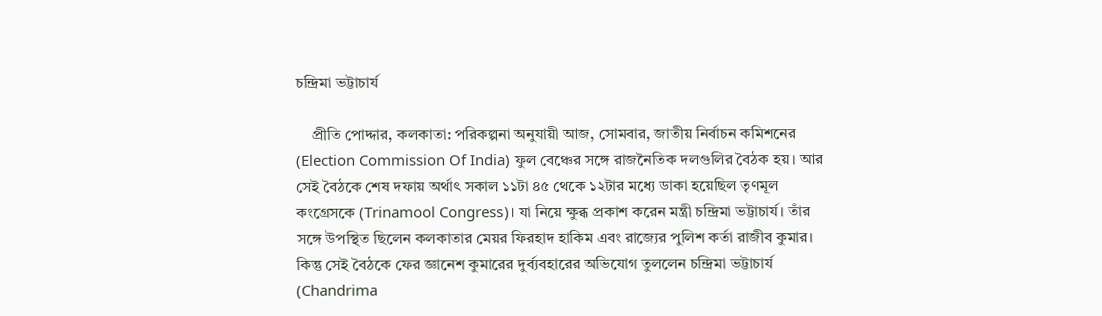চন্দ্রিমা ভট্টাচার্য

    প্রীতি পোদ্দার, কলকাতা: পরিকল্পনা অনুযায়ী আজ, সোমবার, জাতীয় নির্বাচন কমিশনের (Election Commission Of India) ফুল বেঞ্চের সঙ্গে রাজনৈতিক দলগুলির বৈঠক হয়। আর সেই বৈঠকে শেষ দফায় অর্থাৎ সকাল ১১টা ৪৫ থেকে ১২টার মধ্যে ডাকা হয়েছিল তৃণমূল কংগ্রেসকে (Trinamool Congress)। যা নিয়ে ক্ষুব্ধ প্রকাশ করেন মন্ত্রী চন্দ্রিমা ভট্টাচার্য। তাঁর সঙ্গে উপস্থিত ছিলেন কলকাতার মেয়র ফিরহাদ হাকিম এবং রাজ্যের পুলিশ কর্তা রাজীব কুমার। কিন্তু সেই বৈঠকে ফের জ্ঞানেশ কুমারের দুর্ব্যবহারের অভিযোগ তুললেন চন্দ্রিমা ভট্টাচার্য (Chandrima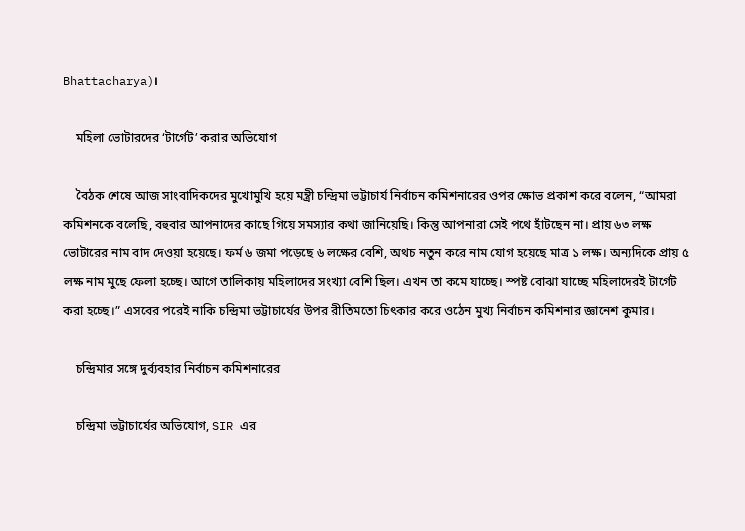Bhattacharya)।

    মহিলা ভোটারদের ‘টার্গেট’ করার অভিযোগ

    বৈঠক শেষে আজ সাংবাদিকদের মুখোমুখি হয়ে মন্ত্রী চন্দ্রিমা ভট্টাচার্য নির্বাচন কমিশনারের ওপর ক্ষোভ প্রকাশ করে বলেন, “আমরা কমিশনকে বলেছি, বহুবার আপনাদের কাছে গিয়ে সমস্যার কথা জানিয়েছি। কিন্তু আপনারা সেই পথে হাঁটছেন না। প্রায় ৬৩ লক্ষ ভোটারের নাম বাদ দেওয়া হয়েছে। ফর্ম ৬ জমা পড়েছে ৬ লক্ষের বেশি, অথচ নতুন করে নাম যোগ হয়েছে মাত্র ১ লক্ষ। অন্যদিকে প্রায় ৫ লক্ষ নাম মুছে ফেলা হচ্ছে। আগে তালিকায় মহিলাদের সংখ্যা বেশি ছিল। এখন তা কমে যাচ্ছে। স্পষ্ট বোঝা যাচ্ছে মহিলাদেরই টার্গেট করা হচ্ছে।” এসবের পরেই নাকি চন্দ্রিমা ভট্টাচার্যের উপর রীতিমতো চিৎকার করে ওঠেন মুখ্য নির্বাচন কমিশনার জ্ঞানেশ কুমার।

    চন্দ্রিমার সঙ্গে দুর্ব্যবহার নির্বাচন কমিশনারের

    চন্দ্রিমা ভট্টাচার্যের অভিযোগ, SIR এর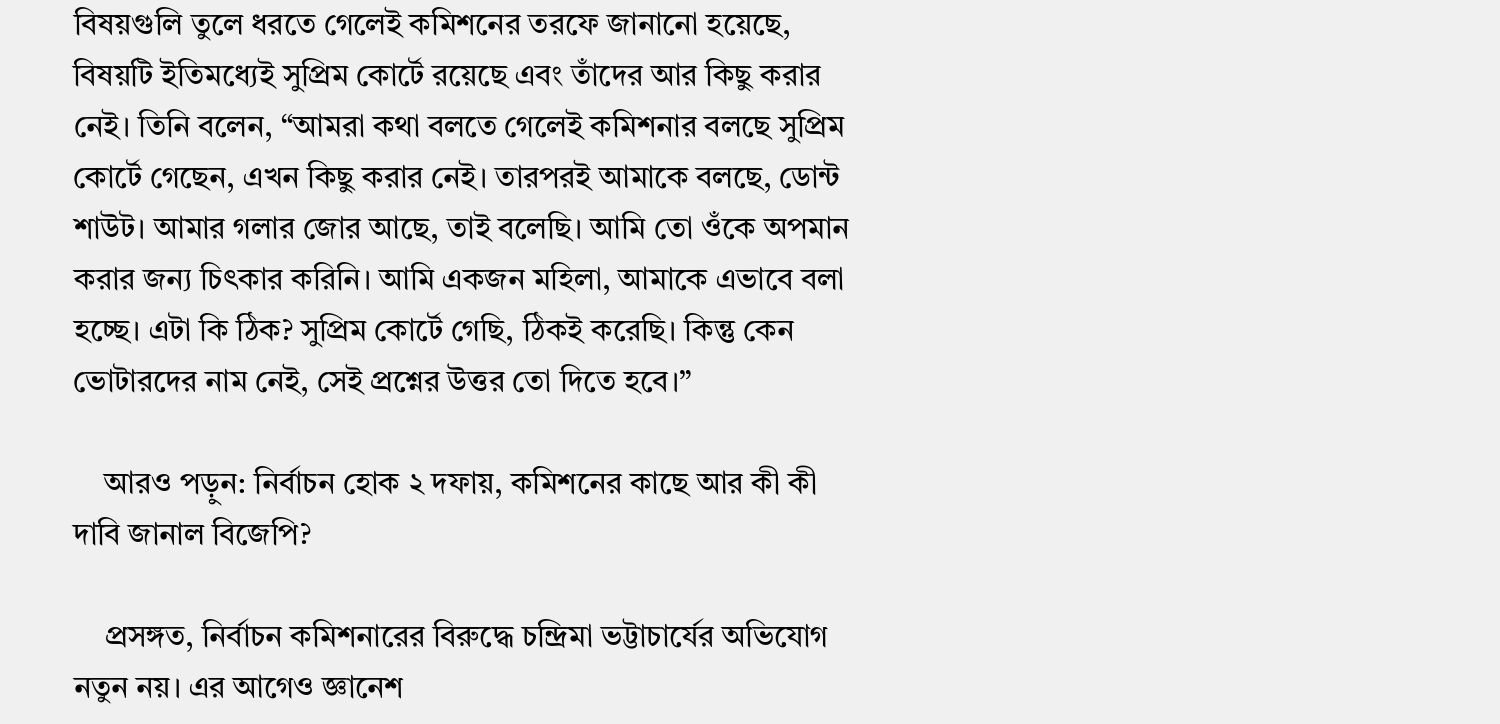বিষয়গুলি তুলে ধরতে গেলেই কমিশনের তরফে জানানো হয়েছে, বিষয়টি ইতিমধ্যেই সুপ্রিম কোর্টে রয়েছে এবং তাঁদের আর কিছু করার নেই। তিনি বলেন, “আমরা কথা বলতে গেলেই কমিশনার বলছে সুপ্রিম কোর্টে গেছেন, এখন কিছু করার নেই। তারপরই আমাকে বলছে, ডোন্ট শাউট। আমার গলার জোর আছে, তাই বলেছি। আমি তো ওঁকে অপমান করার জন্য চিৎকার করিনি। আমি একজন মহিলা, আমাকে এভাবে বলা হচ্ছে। এটা কি ঠিক? সুপ্রিম কোর্টে গেছি, ঠিকই করেছি। কিন্তু কেন ভোটারদের নাম নেই, সেই প্রশ্নের উত্তর তো দিতে হবে।”

    আরও পড়ুন: নির্বাচন হোক ২ দফায়, কমিশনের কাছে আর কী কী দাবি জানাল বিজেপি?

    প্রসঙ্গত, নির্বাচন কমিশনারের বিরুদ্ধে চন্দ্রিমা ভট্টাচার্যের অভিযোগ নতুন নয়। এর আগেও জ্ঞানেশ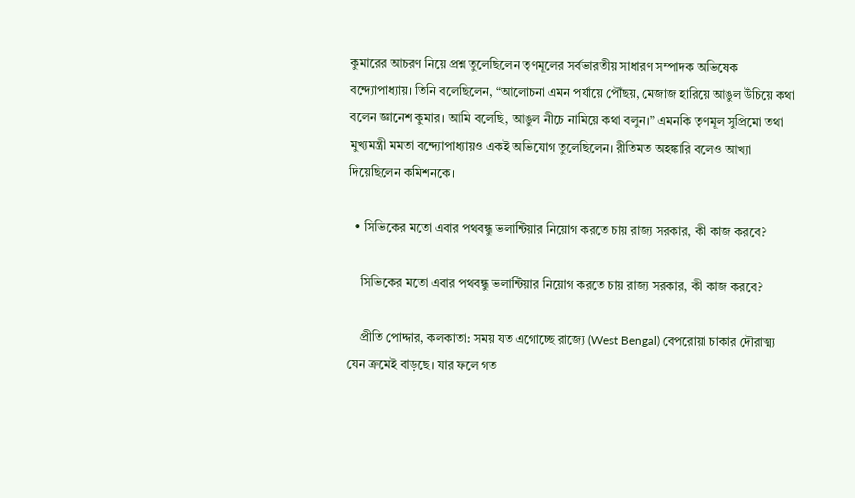কুমারের আচরণ নিয়ে প্রশ্ন তুলেছিলেন তৃণমূলের সর্বভারতীয় সাধারণ সম্পাদক অভিষেক বন্দ্যোপাধ্যায়। তিনি বলেছিলেন, “আলোচনা এমন পর্যায়ে পৌঁছয়, মেজাজ হারিয়ে আঙুল উঁচিয়ে কথা বলেন জ্ঞানেশ কুমার। আমি বলেছি, আঙুল নীচে নামিয়ে কথা বলুন।” এমনকি তৃণমূল সুপ্রিমো তথা মুখ্যমন্ত্রী মমতা বন্দ্যোপাধ্যায়ও একই অভিযোগ তুলেছিলেন। রীতিমত অহঙ্কারি বলেও আখ্যা দিয়েছিলেন কমিশনকে।

  • সিভিকের মতো এবার পথবন্ধু ভলান্টিয়ার নিয়োগ করতে চায় রাজ্য সরকার, কী কাজ করবে?

    সিভিকের মতো এবার পথবন্ধু ভলান্টিয়ার নিয়োগ করতে চায় রাজ্য সরকার, কী কাজ করবে?

    প্রীতি পোদ্দার, কলকাতা: সময় যত এগোচ্ছে রাজ্যে (West Bengal) বেপরোয়া চাকার দৌরাত্ম্য যেন ক্রমেই বাড়ছে। যার ফলে গত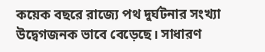কয়েক বছরে রাজ্যে পথ দুর্ঘটনার সংখ্যা উদ্বেগজনক ভাবে বেড়েছে। সাধারণ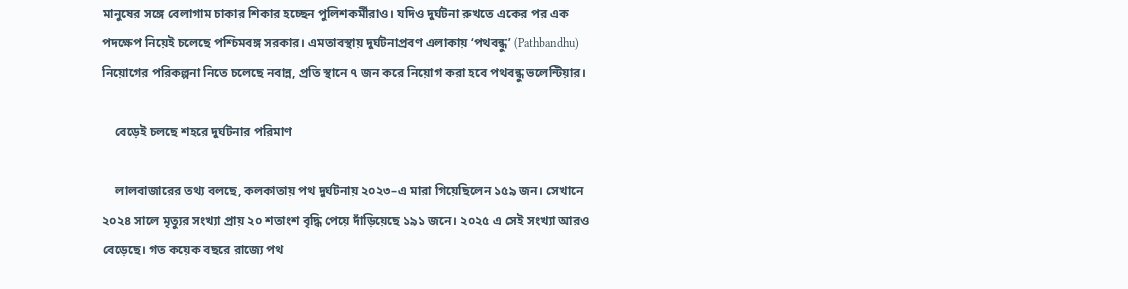মানুষের সঙ্গে বেলাগাম চাকার শিকার হচ্ছেন পুলিশকর্মীরাও। যদিও দুর্ঘটনা রুখতে একের পর এক পদক্ষেপ নিয়েই চলেছে পশ্চিমবঙ্গ সরকার। এমতাবস্থায় দুর্ঘটনাপ্রবণ এলাকায় ‘পথবন্ধু’ (Pathbandhu) নিয়োগের পরিকল্পনা নিতে চলেছে নবান্ন, প্রতি স্থানে ৭ জন করে নিয়োগ করা হবে পথবন্ধু ভলেন্টিয়ার।

    বেড়েই চলছে শহরে দুর্ঘটনার পরিমাণ

    লালবাজারের তথ্য বলছে, কলকাতায় পথ দুর্ঘটনায় ২০২৩–এ মারা গিয়েছিলেন ১৫৯ জন। সেখানে ২০২৪ সালে মৃত্যুর সংখ্যা প্রায় ২০ শতাংশ বৃদ্ধি পেয়ে দাঁড়িয়েছে ১৯১ জনে। ২০২৫ এ সেই সংখ্যা আরও বেড়েছে। গত কয়েক বছরে রাজ্যে পথ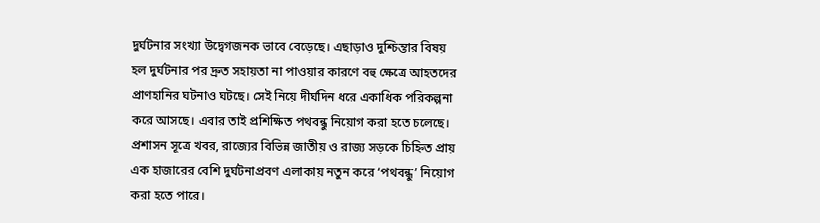দুর্ঘটনার সংখ্যা উদ্বেগজনক ভাবে বেড়েছে। এছাড়াও দুশ্চিন্তার বিষয় হল দুর্ঘটনার পর দ্রুত সহায়তা না পাওয়ার কারণে বহু ক্ষেত্রে আহতদের প্রাণহানির ঘটনাও ঘটছে। সেই নিয়ে দীর্ঘদিন ধরে একাধিক পরিকল্পনা করে আসছে। এবার তাই প্রশিক্ষিত পথবন্ধু নিয়োগ করা হতে চলেছে। প্রশাসন সূত্রে খবর, রাজ্যের বিভিন্ন জাতীয় ও রাজ্য সড়কে চিহ্নিত প্রায় এক হাজারের বেশি দুর্ঘটনাপ্রবণ এলাকায় নতুন করে ‘পথবন্ধু’ নিয়োগ করা হতে পারে।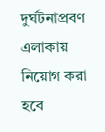দুর্ঘটনাপ্রবণ এলাকায় নিয়োগ করা হবে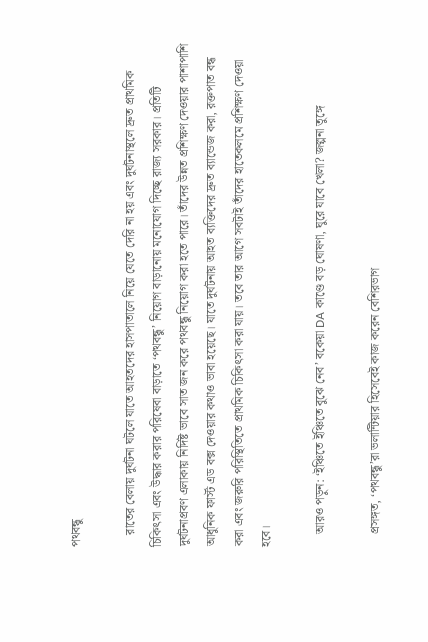পথবন্ধু

    রাতের বেলায় দুর্ঘটনা ঘটলে যাতে আহতদের হাসপাতালে নিয়ে যেতে দেরি না হয় এবং দুর্ঘটনাস্থলে দ্রুত প্রাথমিক চিকিৎসা এবং উদ্ধার করার পরিষেবা বাড়াতে ‘পথবন্ধু’ নিয়োগ বাড়ানোয় মনোযোগ দিচ্ছে রাজ্য সরকার। প্রতিটি দুর্ঘটনাপ্রবণ এলাকায় নির্দিষ্ট ভাবে সাত জন করে পথবন্ধু নিয়োগ করা হতে পারে। তাঁদের উন্নত প্রশিক্ষণ দেওয়ার পাশাপাশি আধুনিক ফার্স্ট এড বক্স দেওয়ার কথাও ভাবা হয়েছে। যাতে দুর্ঘটনায় আহত ব্যক্তিদের দ্রুত ব্যান্ডেজ করা, রক্তপাত বন্ধ করা এবং জরুরি পরিস্থিতিতে প্রাথমিক চিকিৎসা করা যায়। তবে তার আগে সবটাই তাঁদের হাতেকলমে প্রশিক্ষণ দেওয়া হবে।

    আরও পড়ুন: ‘ইঞ্চিতে ইঞ্চিতে বুঝে নেব’ বকেয়া DA কাণ্ডে বড় ঘোষণা, ঘুরে যাবে খেলা? জল্পনা তুঙ্গে

    প্রসঙ্গত, ‘পথবন্ধু’রা ভলান্টিয়ার হিসেবেই কাজ করেন বেশিরভাগ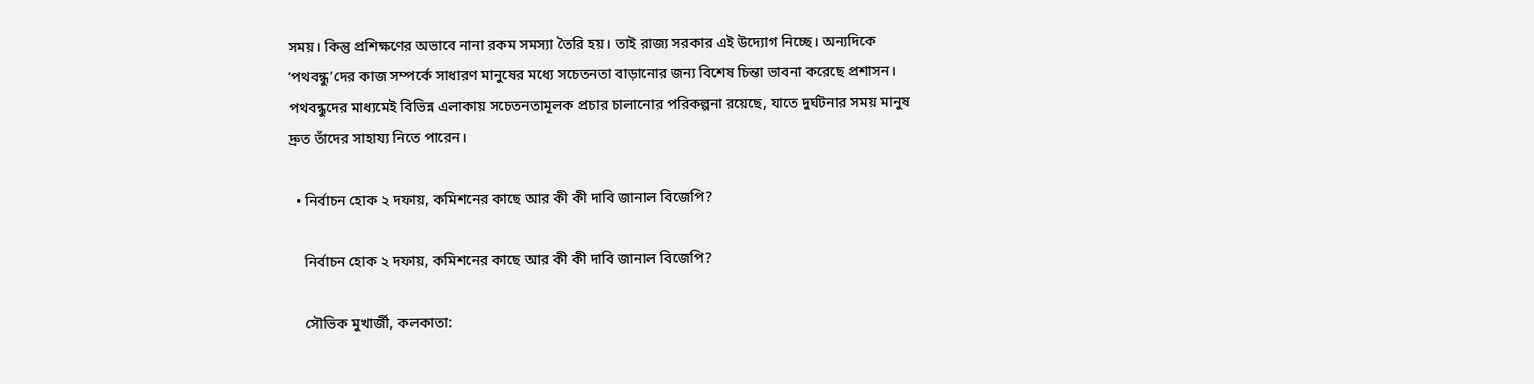সময়। কিন্তু প্রশিক্ষণের অভাবে নানা রকম সমস্যা তৈরি হয়। তাই রাজ্য সরকার এই উদ্যোগ নিচ্ছে। অন্যদিকে ‘পথবন্ধু’দের কাজ সম্পর্কে সাধারণ মানুষের মধ্যে সচেতনতা বাড়ানোর জন্য বিশেষ চিন্তা ভাবনা করেছে প্রশাসন। পথবন্ধুদের মাধ্যমেই বিভিন্ন এলাকায় সচেতনতামূলক প্রচার চালানোর পরিকল্পনা রয়েছে, যাতে দুর্ঘটনার সময় মানুষ দ্রুত তাঁদের সাহায্য নিতে পারেন।

  • নির্বাচন হোক ২ দফায়, কমিশনের কাছে আর কী কী দাবি জানাল বিজেপি?

    নির্বাচন হোক ২ দফায়, কমিশনের কাছে আর কী কী দাবি জানাল বিজেপি?

    সৌভিক মুখার্জী, কলকাতা: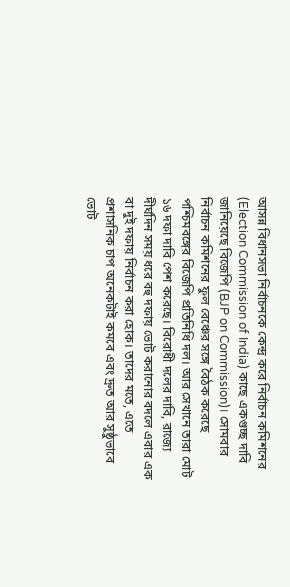আসন্ন বিধানসভা নির্বাচনকে কেন্দ্র করে নির্বাচন কমিশনের (Election Commission of India) কাছে একগুচ্ছ দাবি জানিয়েছে বিজেপি (BJP on Commission)। সোমবার নির্বাচন কমিশনের ফুল বেঞ্চের সঙ্গে বৈঠক করেছে পশ্চিমবঙ্গের বিজেপি প্রতিনিধি দল। আর সেখানে তারা মোট ১৬ দফা দাবি পেশ করেছে। বিরোধী দলের দাবি, রাজ্যে দীর্ঘদিন সময় ধরে বহু দফায় ভোট করানোর বদলে এবার এক বা দুই দফায় নির্বাচন করা হোক। তাদের মতে, এতে প্রশাসনিক চাপ অনেকটাই কমবে এবং দ্রুত আর সুষ্ঠুভাবে ভোট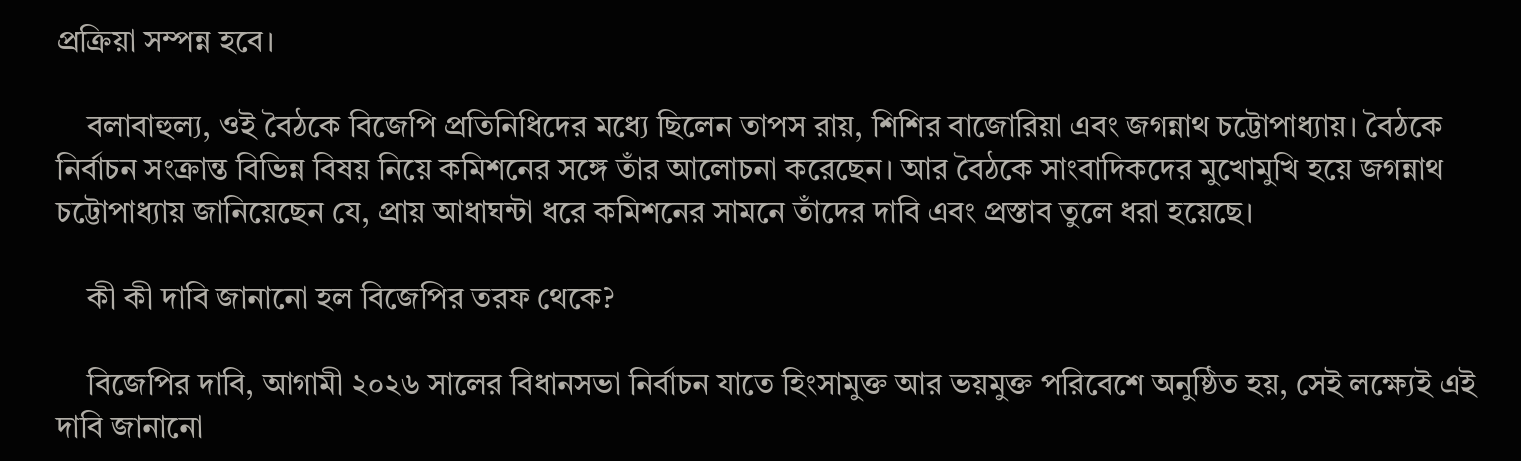প্রক্রিয়া সম্পন্ন হবে।

    বলাবাহুল্য, ওই বৈঠকে বিজেপি প্রতিনিধিদের মধ্যে ছিলেন তাপস রায়, শিশির বাজোরিয়া এবং জগন্নাথ চট্টোপাধ্যায়। বৈঠকে নির্বাচন সংক্রান্ত বিভিন্ন বিষয় নিয়ে কমিশনের সঙ্গে তাঁর আলোচনা করেছেন। আর বৈঠকে সাংবাদিকদের মুখোমুখি হয়ে জগন্নাথ চট্টোপাধ্যায় জানিয়েছেন যে, প্রায় আধাঘন্টা ধরে কমিশনের সামনে তাঁদের দাবি এবং প্রস্তাব তুলে ধরা হয়েছে।

    কী কী দাবি জানানো হল বিজেপির তরফ থেকে?

    বিজেপির দাবি, আগামী ২০২৬ সালের বিধানসভা নির্বাচন যাতে হিংসামুক্ত আর ভয়মুক্ত পরিবেশে অনুষ্ঠিত হয়, সেই লক্ষ্যেই এই দাবি জানানো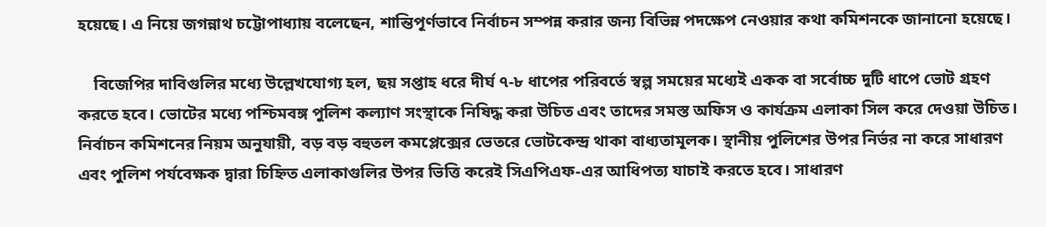হয়েছে। এ নিয়ে জগন্নাথ চট্টোপাধ্যায় বলেছেন, শান্তিপূর্ণভাবে নির্বাচন সম্পন্ন করার জন্য বিভিন্ন পদক্ষেপ নেওয়ার কথা কমিশনকে জানানো হয়েছে।

    বিজেপির দাবিগুলির মধ্যে উল্লেখযোগ্য হল, ছয় সপ্তাহ ধরে দীর্ঘ ৭-৮ ধাপের পরিবর্তে স্বল্প সময়ের মধ্যেই একক বা সর্বোচ্চ দুটি ধাপে ভোট গ্রহণ করতে হবে। ভোটের মধ্যে পশ্চিমবঙ্গ পুলিশ কল্যাণ সংস্থাকে নিষিদ্ধ করা উচিত এবং তাদের সমস্ত অফিস ও কার্যক্রম এলাকা সিল করে দেওয়া উচিত। নির্বাচন কমিশনের নিয়ম অনুযায়ী, বড় বড় বহুতল কমপ্লেক্সের ভেতরে ভোটকেন্দ্র থাকা বাধ্যতামূলক। স্থানীয় পুলিশের উপর নির্ভর না করে সাধারণ এবং পুলিশ পর্যবেক্ষক দ্বারা চিহ্নিত এলাকাগুলির উপর ভিত্তি করেই সিএপিএফ-এর আধিপত্য যাচাই করতে হবে। সাধারণ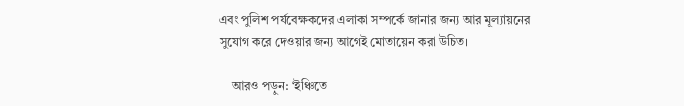এবং পুলিশ পর্যবেক্ষকদের এলাকা সম্পর্কে জানার জন্য আর মূল্যায়নের সুযোগ করে দেওয়ার জন্য আগেই মোতায়েন করা উচিত।

    আরও পড়ুন: ‘ইঞ্চিতে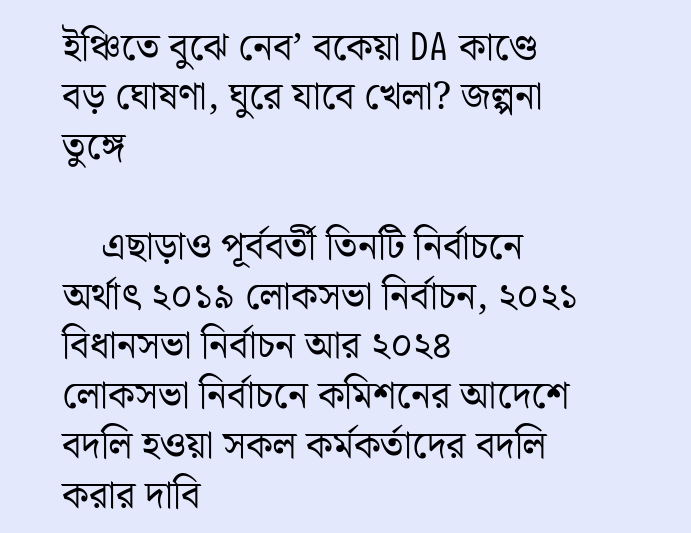ইঞ্চিতে বুঝে নেব’ বকেয়া DA কাণ্ডে বড় ঘোষণা, ঘুরে যাবে খেলা? জল্পনা তুঙ্গে

    এছাড়াও পূর্ববর্তী তিনটি নির্বাচনে অর্থাৎ ২০১৯ লোকসভা নির্বাচন, ২০২১ বিধানসভা নির্বাচন আর ২০২৪ লোকসভা নির্বাচনে কমিশনের আদেশে বদলি হওয়া সকল কর্মকর্তাদের বদলি করার দাবি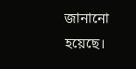জানানো হয়েছে।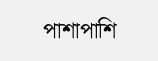পাশাপাশি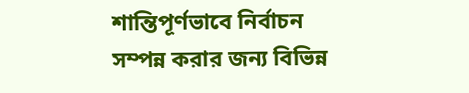শান্তিপূর্ণভাবে নির্বাচন সম্পন্ন করার জন্য বিভিন্ন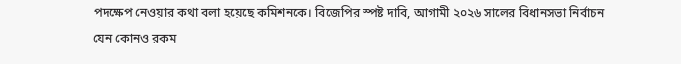পদক্ষেপ নেওয়ার কথা বলা হয়েছে কমিশনকে। বিজেপির স্পষ্ট দাবি, আগামী ২০২৬ সালের বিধানসভা নির্বাচন যেন কোনও রকম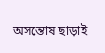অসন্তোষ ছাড়াই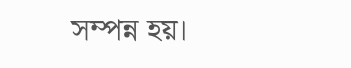সম্পন্ন হয়।